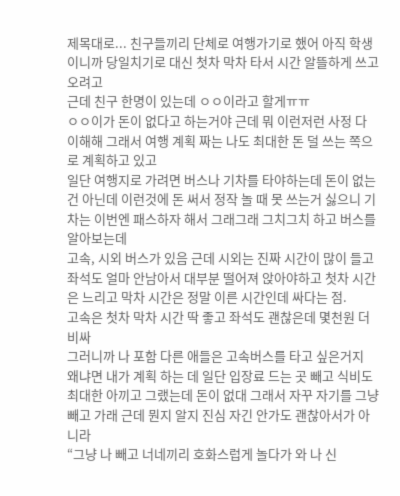제목대로... 친구들끼리 단체로 여행가기로 했어 아직 학생이니까 당일치기로 대신 첫차 막차 타서 시간 알뜰하게 쓰고 오려고
근데 친구 한명이 있는데 ㅇㅇ이라고 할게ㅠㅠ
ㅇㅇ이가 돈이 없다고 하는거야 근데 뭐 이런저런 사정 다 이해해 그래서 여행 계획 짜는 나도 최대한 돈 덜 쓰는 쪽으로 계획하고 있고
일단 여행지로 가려면 버스나 기차를 타야하는데 돈이 없는 건 아닌데 이런것에 돈 써서 정작 놀 때 못 쓰는거 싫으니 기차는 이번엔 패스하자 해서 그래그래 그치그치 하고 버스를 알아보는데
고속, 시외 버스가 있음 근데 시외는 진짜 시간이 많이 들고 좌석도 얼마 안남아서 대부분 떨어져 앉아야하고 첫차 시간은 느리고 막차 시간은 정말 이른 시간인데 싸다는 점.
고속은 첫차 막차 시간 딱 좋고 좌석도 괜찮은데 몇천원 더 비싸
그러니까 나 포함 다른 애들은 고속버스를 타고 싶은거지
왜냐면 내가 계획 하는 데 일단 입장료 드는 곳 빼고 식비도 최대한 아끼고 그랬는데 돈이 없대 그래서 자꾸 자기를 그냥 빼고 가래 근데 뭔지 알지 진심 자긴 안가도 괜찮아서가 아니라
“그냥 나 빼고 너네끼리 호화스럽게 놀다가 와 나 신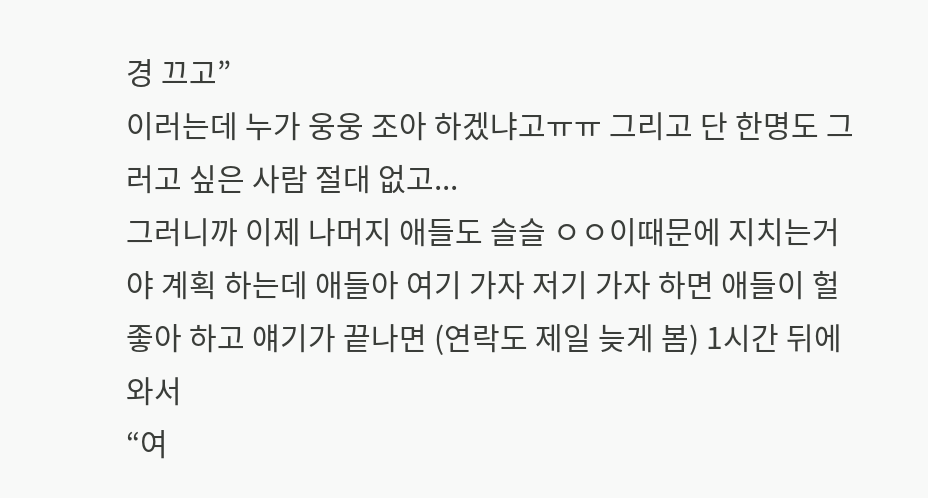경 끄고”
이러는데 누가 웅웅 조아 하겠냐고ㅠㅠ 그리고 단 한명도 그러고 싶은 사람 절대 없고...
그러니까 이제 나머지 애들도 슬슬 ㅇㅇ이때문에 지치는거야 계획 하는데 애들아 여기 가자 저기 가자 하면 애들이 헐 좋아 하고 얘기가 끝나면 (연락도 제일 늦게 봄) 1시간 뒤에 와서
“여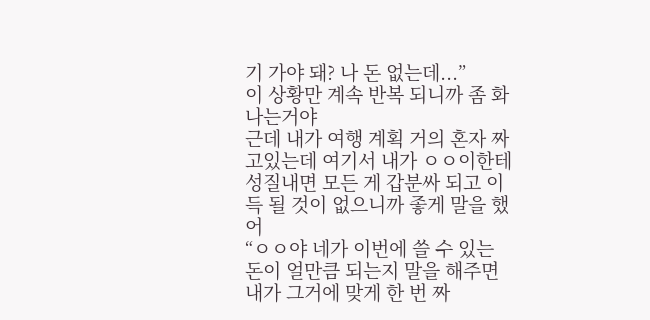기 가야 돼? 나 돈 없는데...”
이 상황만 계속 반복 되니까 좀 화 나는거야
근데 내가 여행 계획 거의 혼자 짜고있는데 여기서 내가 ㅇㅇ이한테 성질내면 모든 게 갑분싸 되고 이득 될 것이 없으니까 좋게 말을 했어
“ㅇㅇ야 네가 이번에 쓸 수 있는 돈이 얼만큼 되는지 말을 해주면 내가 그거에 맞게 한 번 짜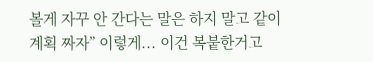볼게 자꾸 안 간다는 말은 하지 말고 같이 계획 짜자” 이렇게... 이건 복붙한거고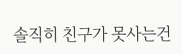솔직히 친구가 못사는건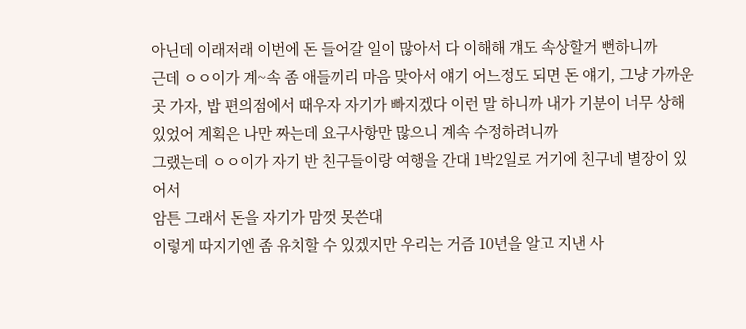아닌데 이래저래 이번에 돈 들어갈 일이 많아서 다 이해해 걔도 속상할거 뻔하니까
근데 ㅇㅇ이가 계~속 좀 애들끼리 마음 맞아서 얘기 어느정도 되면 돈 얘기, 그냥 가까운 곳 가자, 밥 편의점에서 때우자 자기가 빠지겠다 이런 말 하니까 내가 기분이 너무 상해있었어 계획은 나만 짜는데 요구사항만 많으니 계속 수정하려니까
그랬는데 ㅇㅇ이가 자기 반 친구들이랑 여행을 간대 1박2일로 거기에 친구네 별장이 있어서
암튼 그래서 돈을 자기가 맘껏 못쓴대
이렇게 따지기엔 좀 유치할 수 있겠지만 우리는 거즘 10년을 알고 지낸 사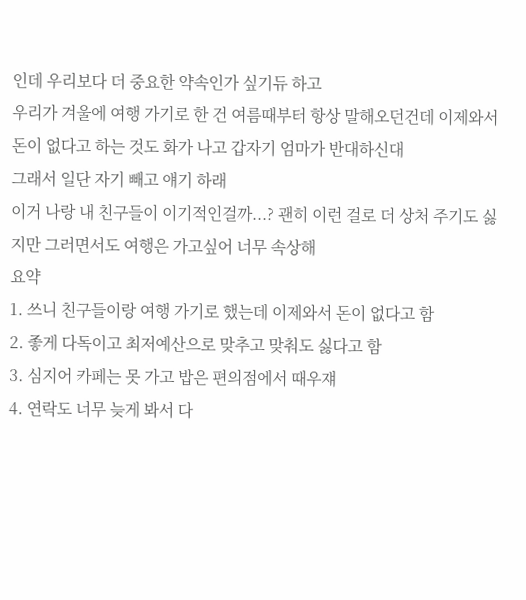인데 우리보다 더 중요한 약속인가 싶기듀 하고
우리가 겨울에 여행 가기로 한 건 여름때부터 항상 말해오던건데 이제와서 돈이 없다고 하는 것도 화가 나고 갑자기 엄마가 반대하신대
그래서 일단 자기 빼고 얘기 하래
이거 나랑 내 친구들이 이기적인걸까...? 괜히 이런 걸로 더 상처 주기도 싫지만 그러면서도 여행은 가고싶어 너무 속상해
요약
1. 쓰니 친구들이랑 여행 가기로 했는데 이제와서 돈이 없다고 함
2. 좋게 다독이고 최저예산으로 맞추고 맞춰도 싫다고 함
3. 심지어 카페는 못 가고 밥은 편의점에서 때우쟤
4. 연락도 너무 늦게 봐서 다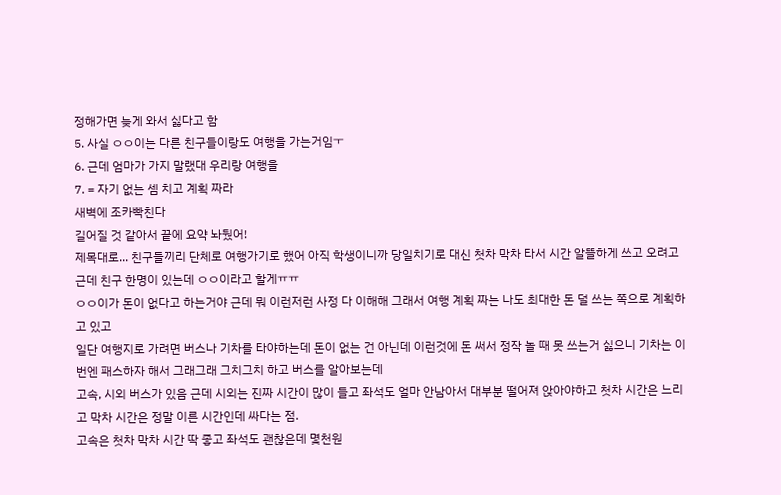정해가면 늦게 와서 싫다고 함
5. 사실 ㅇㅇ이는 다른 친구들이랑도 여행을 가는거임ㅜ
6. 근데 엄마가 가지 말랬대 우리랑 여행을
7. = 자기 없는 셈 치고 계획 짜라
새벽에 조카빡친다
길어질 것 같아서 끝에 요약 놔뒀어!
제목대로... 친구들끼리 단체로 여행가기로 했어 아직 학생이니까 당일치기로 대신 첫차 막차 타서 시간 알뜰하게 쓰고 오려고
근데 친구 한명이 있는데 ㅇㅇ이라고 할게ㅠㅠ
ㅇㅇ이가 돈이 없다고 하는거야 근데 뭐 이런저런 사정 다 이해해 그래서 여행 계획 짜는 나도 최대한 돈 덜 쓰는 쪽으로 계획하고 있고
일단 여행지로 가려면 버스나 기차를 타야하는데 돈이 없는 건 아닌데 이런것에 돈 써서 정작 놀 때 못 쓰는거 싫으니 기차는 이번엔 패스하자 해서 그래그래 그치그치 하고 버스를 알아보는데
고속, 시외 버스가 있음 근데 시외는 진짜 시간이 많이 들고 좌석도 얼마 안남아서 대부분 떨어져 앉아야하고 첫차 시간은 느리고 막차 시간은 정말 이른 시간인데 싸다는 점.
고속은 첫차 막차 시간 딱 좋고 좌석도 괜찮은데 몇천원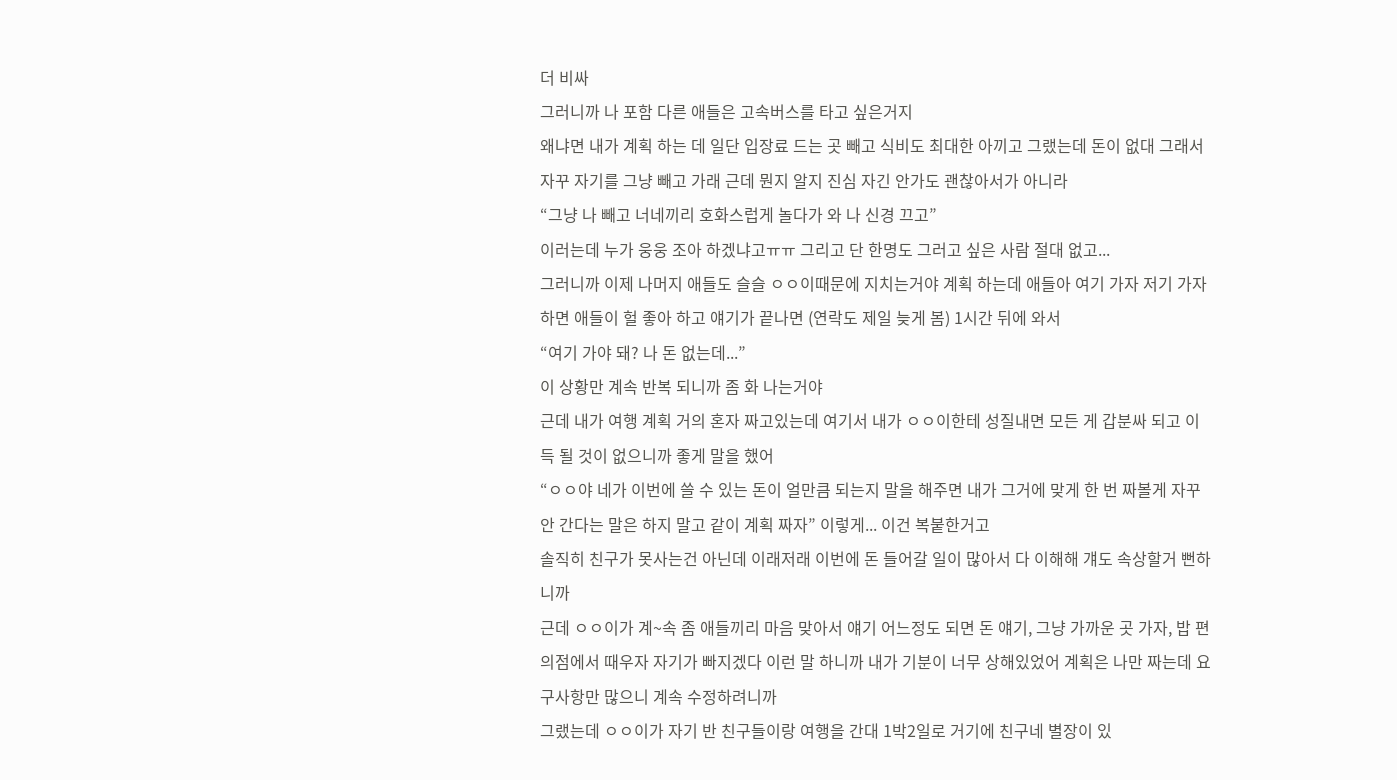더 비싸
그러니까 나 포함 다른 애들은 고속버스를 타고 싶은거지
왜냐면 내가 계획 하는 데 일단 입장료 드는 곳 빼고 식비도 최대한 아끼고 그랬는데 돈이 없대 그래서 자꾸 자기를 그냥 빼고 가래 근데 뭔지 알지 진심 자긴 안가도 괜찮아서가 아니라
“그냥 나 빼고 너네끼리 호화스럽게 놀다가 와 나 신경 끄고”
이러는데 누가 웅웅 조아 하겠냐고ㅠㅠ 그리고 단 한명도 그러고 싶은 사람 절대 없고...
그러니까 이제 나머지 애들도 슬슬 ㅇㅇ이때문에 지치는거야 계획 하는데 애들아 여기 가자 저기 가자 하면 애들이 헐 좋아 하고 얘기가 끝나면 (연락도 제일 늦게 봄) 1시간 뒤에 와서
“여기 가야 돼? 나 돈 없는데...”
이 상황만 계속 반복 되니까 좀 화 나는거야
근데 내가 여행 계획 거의 혼자 짜고있는데 여기서 내가 ㅇㅇ이한테 성질내면 모든 게 갑분싸 되고 이득 될 것이 없으니까 좋게 말을 했어
“ㅇㅇ야 네가 이번에 쓸 수 있는 돈이 얼만큼 되는지 말을 해주면 내가 그거에 맞게 한 번 짜볼게 자꾸 안 간다는 말은 하지 말고 같이 계획 짜자” 이렇게... 이건 복붙한거고
솔직히 친구가 못사는건 아닌데 이래저래 이번에 돈 들어갈 일이 많아서 다 이해해 걔도 속상할거 뻔하니까
근데 ㅇㅇ이가 계~속 좀 애들끼리 마음 맞아서 얘기 어느정도 되면 돈 얘기, 그냥 가까운 곳 가자, 밥 편의점에서 때우자 자기가 빠지겠다 이런 말 하니까 내가 기분이 너무 상해있었어 계획은 나만 짜는데 요구사항만 많으니 계속 수정하려니까
그랬는데 ㅇㅇ이가 자기 반 친구들이랑 여행을 간대 1박2일로 거기에 친구네 별장이 있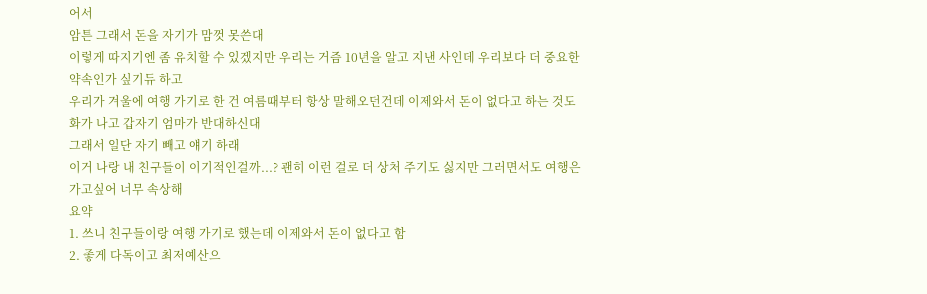어서
암튼 그래서 돈을 자기가 맘껏 못쓴대
이렇게 따지기엔 좀 유치할 수 있겠지만 우리는 거즘 10년을 알고 지낸 사인데 우리보다 더 중요한 약속인가 싶기듀 하고
우리가 겨울에 여행 가기로 한 건 여름때부터 항상 말해오던건데 이제와서 돈이 없다고 하는 것도 화가 나고 갑자기 엄마가 반대하신대
그래서 일단 자기 빼고 얘기 하래
이거 나랑 내 친구들이 이기적인걸까...? 괜히 이런 걸로 더 상처 주기도 싫지만 그러면서도 여행은 가고싶어 너무 속상해
요약
1. 쓰니 친구들이랑 여행 가기로 했는데 이제와서 돈이 없다고 함
2. 좋게 다독이고 최저예산으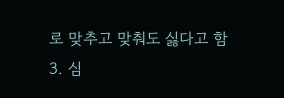로 맞추고 맞춰도 싫다고 함
3. 심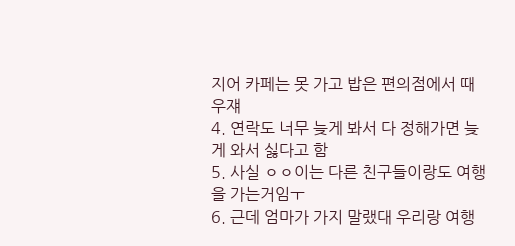지어 카페는 못 가고 밥은 편의점에서 때우쟤
4. 연락도 너무 늦게 봐서 다 정해가면 늦게 와서 싫다고 함
5. 사실 ㅇㅇ이는 다른 친구들이랑도 여행을 가는거임ㅜ
6. 근데 엄마가 가지 말랬대 우리랑 여행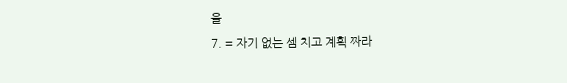을
7. = 자기 없는 셈 치고 계획 짜라